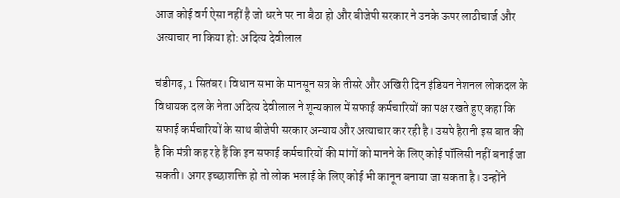आज कोई वर्ग ऐसा नहीं है जो धरने पर ना बैठा हो और बीजेपी सरकार ने उनके ऊपर लाठीचार्ज और अत्याचार ना किया हो: अदित्य देवीलाल

चंडीगढ़, 1 सितंबर। विधान सभा के मानसून सत्र के तीसरे और अखिरी दिन इंडियन नेशनल लोकदल के विधायक दल के नेता अदित्य देवीलाल ने शून्यकाल में सफाई कर्मचारियों का पक्ष रखते हुए कहा कि सफाई कर्मचारियों के साथ बीजेपी सरकार अन्याय और अत्याचार कर रही है। उसपे हैरानी इस बात की है कि मंत्री कह रहे हैं कि इन सफाई कर्मचारियों की मांगों को मानने के लिए कोई पॉलिसी नहीं बनाई जा सकती। अगर इच्छाशक्ति हो तो लोक भलाई के लिए कोई भी कानून बनाया जा सकता है। उन्होंने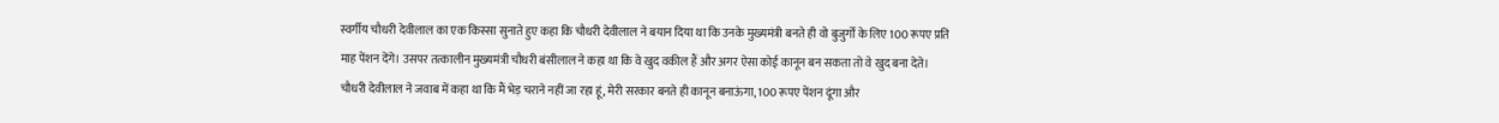स्वर्गीय चौधरी देवीलाल का एक किस्सा सुनाते हुए कहा कि चौधरी देवीलाल ने बयान दिया था कि उनके मुख्यमंत्री बनते ही वो बुजुर्गों के लिए 100 रूपए प्रति माह पेंशन देंगे। उसपर तत्कालीन मुख्यमंत्री चौधरी बंसीलाल ने कहा था कि वे खुद वकील हैं और अगर ऐसा कोई कानून बन सकता तो वे खुद बना देते। चौधरी देवीलाल ने जवाब में कहा था कि मैं भेड़ चराने नहीं जा रहा हूं, मेरी सरकार बनते ही कानून बनाऊंगा, 100 रूपए पेंशन दूंगा और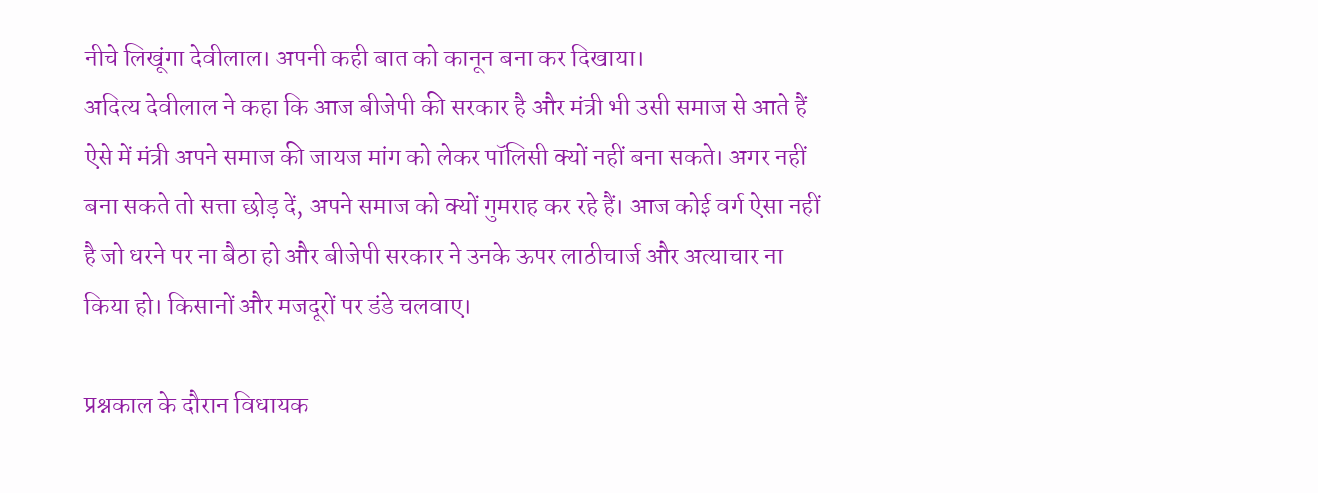नीचे लिखूंगा देवीलाल। अपनी कही बात को कानून बना कर दिखाया।
अदित्य देवीलाल ने कहा कि आज बीजेपी की सरकार है और मंत्री भी उसी समाज से आते हैं ऐसे में मंत्री अपने समाज की जायज मांग को लेकर पॉलिसी क्यों नहीं बना सकते। अगर नहीं बना सकते तो सत्ता छोड़ दें, अपने समाज को क्यों गुमराह कर रहे हैं। आज कोई वर्ग ऐसा नहीं है जो धरने पर ना बैठा हो और बीजेपी सरकार ने उनके ऊपर लाठीचार्ज और अत्याचार ना किया हो। किसानों और मजदूरों पर डंडे चलवाए।

प्रश्नकाल के दौरान विधायक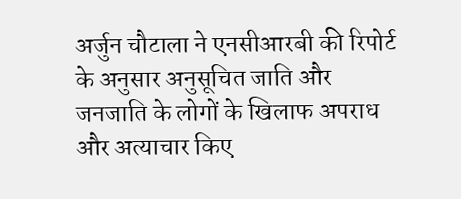अर्जुन चौटाला ने एनसीआरबी की रिपोर्ट के अनुसार अनुसूचित जाति और जनजाति के लोगों के खिलाफ अपराध और अत्याचार किए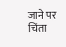जाने पर चिंता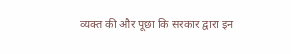व्यक्त की और पूछा कि सरकार द्वारा इन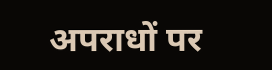अपराधों पर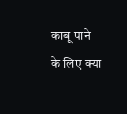काबू पाने के लिए क्या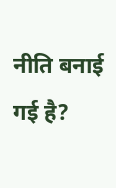नीति बनाई गई है?